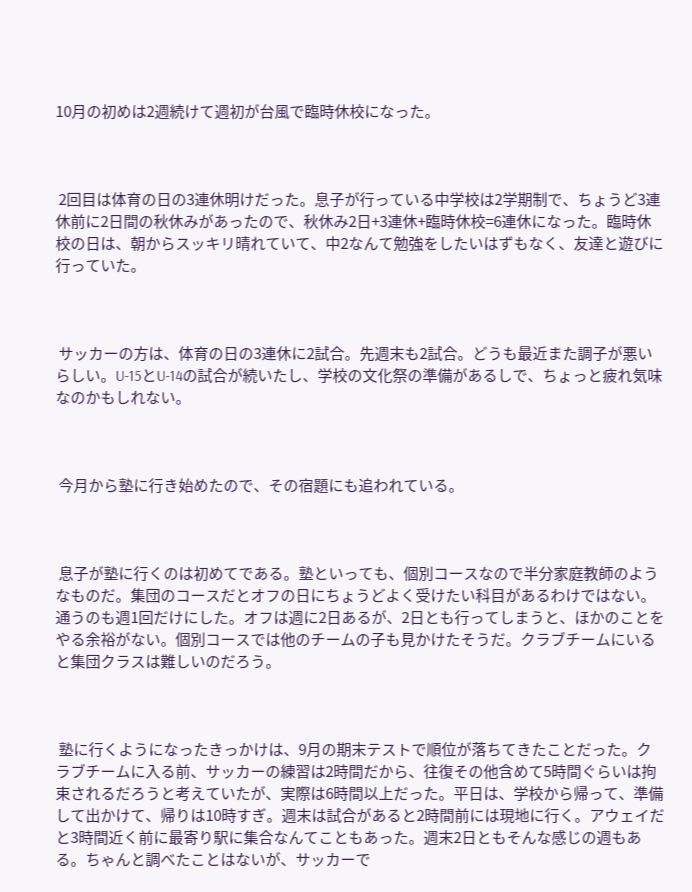10月の初めは2週続けて週初が台風で臨時休校になった。



 2回目は体育の日の3連休明けだった。息子が行っている中学校は2学期制で、ちょうど3連休前に2日間の秋休みがあったので、秋休み2日+3連休+臨時休校=6連休になった。臨時休校の日は、朝からスッキリ晴れていて、中2なんて勉強をしたいはずもなく、友達と遊びに行っていた。



 サッカーの方は、体育の日の3連休に2試合。先週末も2試合。どうも最近また調子が悪いらしい。U-15とU-14の試合が続いたし、学校の文化祭の準備があるしで、ちょっと疲れ気味なのかもしれない。



 今月から塾に行き始めたので、その宿題にも追われている。



 息子が塾に行くのは初めてである。塾といっても、個別コースなので半分家庭教師のようなものだ。集団のコースだとオフの日にちょうどよく受けたい科目があるわけではない。通うのも週1回だけにした。オフは週に2日あるが、2日とも行ってしまうと、ほかのことをやる余裕がない。個別コースでは他のチームの子も見かけたそうだ。クラブチームにいると集団クラスは難しいのだろう。



 塾に行くようになったきっかけは、9月の期末テストで順位が落ちてきたことだった。クラブチームに入る前、サッカーの練習は2時間だから、往復その他含めて5時間ぐらいは拘束されるだろうと考えていたが、実際は6時間以上だった。平日は、学校から帰って、準備して出かけて、帰りは10時すぎ。週末は試合があると2時間前には現地に行く。アウェイだと3時間近く前に最寄り駅に集合なんてこともあった。週末2日ともそんな感じの週もある。ちゃんと調べたことはないが、サッカーで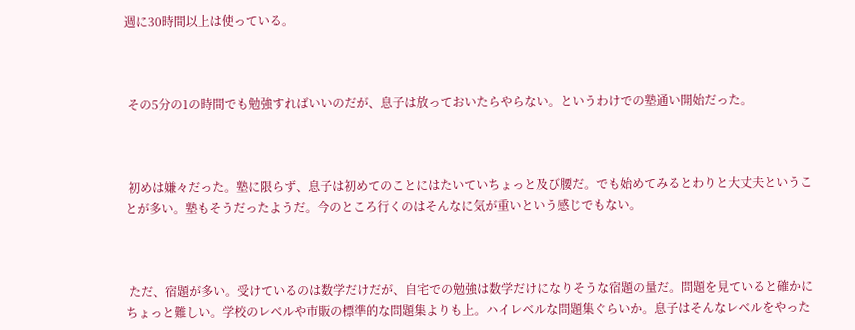週に30時間以上は使っている。



 その5分の1の時間でも勉強すればいいのだが、息子は放っておいたらやらない。というわけでの塾通い開始だった。



 初めは嫌々だった。塾に限らず、息子は初めてのことにはたいていちょっと及び腰だ。でも始めてみるとわりと大丈夫ということが多い。塾もそうだったようだ。今のところ行くのはそんなに気が重いという感じでもない。



 ただ、宿題が多い。受けているのは数学だけだが、自宅での勉強は数学だけになりそうな宿題の量だ。問題を見ていると確かにちょっと難しい。学校のレベルや市販の標準的な問題集よりも上。ハイレベルな問題集ぐらいか。息子はそんなレベルをやった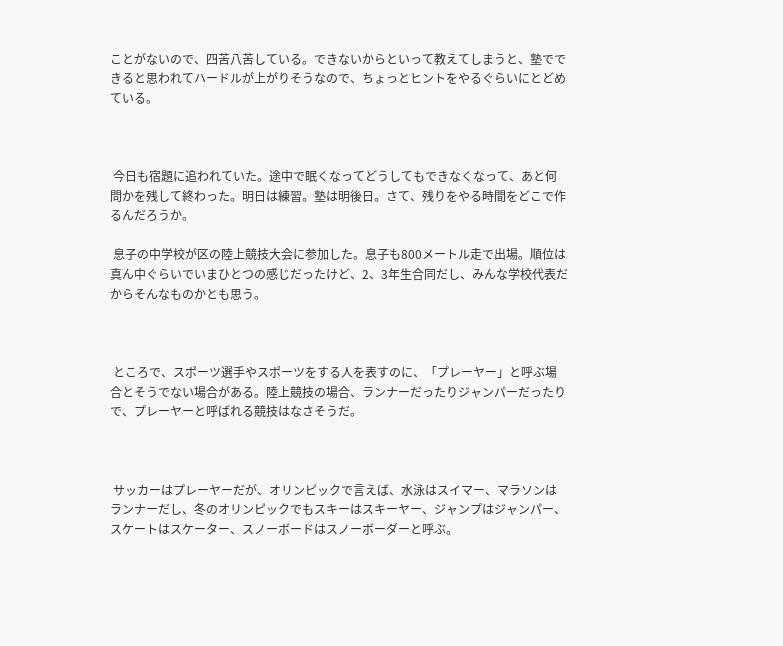ことがないので、四苦八苦している。できないからといって教えてしまうと、塾でできると思われてハードルが上がりそうなので、ちょっとヒントをやるぐらいにとどめている。



 今日も宿題に追われていた。途中で眠くなってどうしてもできなくなって、あと何問かを残して終わった。明日は練習。塾は明後日。さて、残りをやる時間をどこで作るんだろうか。

 息子の中学校が区の陸上競技大会に参加した。息子も800メートル走で出場。順位は真ん中ぐらいでいまひとつの感じだったけど、2、3年生合同だし、みんな学校代表だからそんなものかとも思う。



 ところで、スポーツ選手やスポーツをする人を表すのに、「プレーヤー」と呼ぶ場合とそうでない場合がある。陸上競技の場合、ランナーだったりジャンパーだったりで、プレーヤーと呼ばれる競技はなさそうだ。



 サッカーはプレーヤーだが、オリンピックで言えば、水泳はスイマー、マラソンはランナーだし、冬のオリンピックでもスキーはスキーヤー、ジャンプはジャンパー、スケートはスケーター、スノーボードはスノーボーダーと呼ぶ。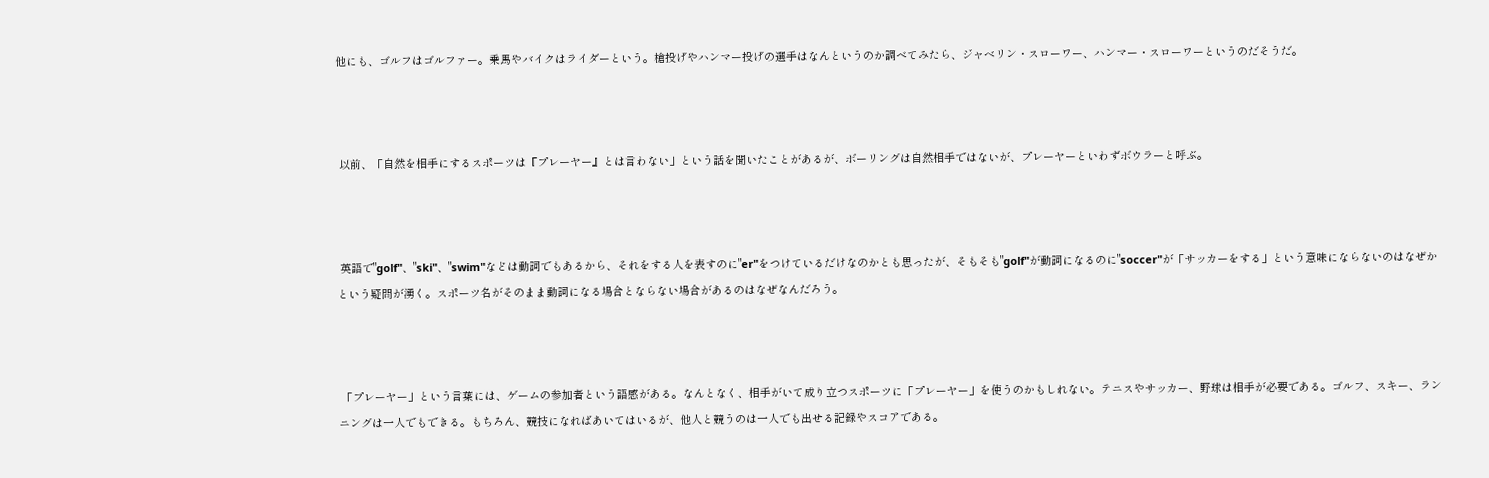他にも、ゴルフはゴルファー。乗馬やバイクはライダーという。槍投げやハンマー投げの選手はなんというのか調べてみたら、ジャベリン・スローワー、ハンマー・スローワーというのだそうだ。



 以前、「自然を相手にするスポーツは『プレーヤー』とは言わない」という話を聞いたことがあるが、ボーリングは自然相手ではないが、プレーヤーといわずボウラーと呼ぶ。



 英語で"golf"、"ski"、"swim"などは動詞でもあるから、それをする人を表すのに"er"をつけているだけなのかとも思ったが、そもそも"golf"が動詞になるのに"soccer"が「サッカーをする」という意味にならないのはなぜかという疑問が湧く。スポーツ名がそのまま動詞になる場合とならない場合があるのはなぜなんだろう。



 「プレーヤー」という言葉には、ゲームの参加者という語感がある。なんとなく、相手がいて成り立つスポーツに「プレーヤー」を使うのかもしれない。テニスやサッカー、野球は相手が必要である。ゴルフ、スキー、ランニングは一人でもできる。もちろん、競技になればあいてはいるが、他人と競うのは一人でも出せる記録やスコアである。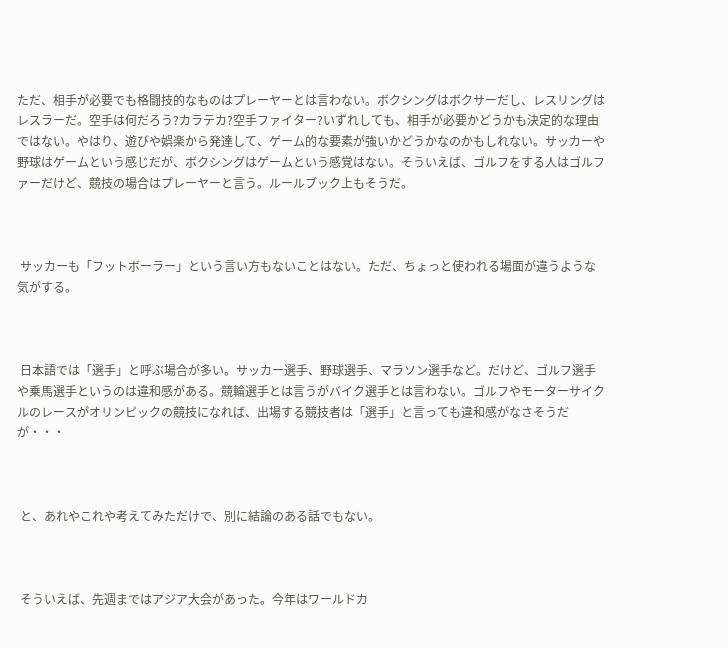ただ、相手が必要でも格闘技的なものはプレーヤーとは言わない。ボクシングはボクサーだし、レスリングはレスラーだ。空手は何だろう?カラテカ?空手ファイター?いずれしても、相手が必要かどうかも決定的な理由ではない。やはり、遊びや娯楽から発達して、ゲーム的な要素が強いかどうかなのかもしれない。サッカーや野球はゲームという感じだが、ボクシングはゲームという感覚はない。そういえば、ゴルフをする人はゴルファーだけど、競技の場合はプレーヤーと言う。ルールブック上もそうだ。



 サッカーも「フットボーラー」という言い方もないことはない。ただ、ちょっと使われる場面が違うような気がする。



 日本語では「選手」と呼ぶ場合が多い。サッカー選手、野球選手、マラソン選手など。だけど、ゴルフ選手や乗馬選手というのは違和感がある。競輪選手とは言うがバイク選手とは言わない。ゴルフやモーターサイクルのレースがオリンピックの競技になれば、出場する競技者は「選手」と言っても違和感がなさそうだが・・・



 と、あれやこれや考えてみただけで、別に結論のある話でもない。



 そういえば、先週まではアジア大会があった。今年はワールドカ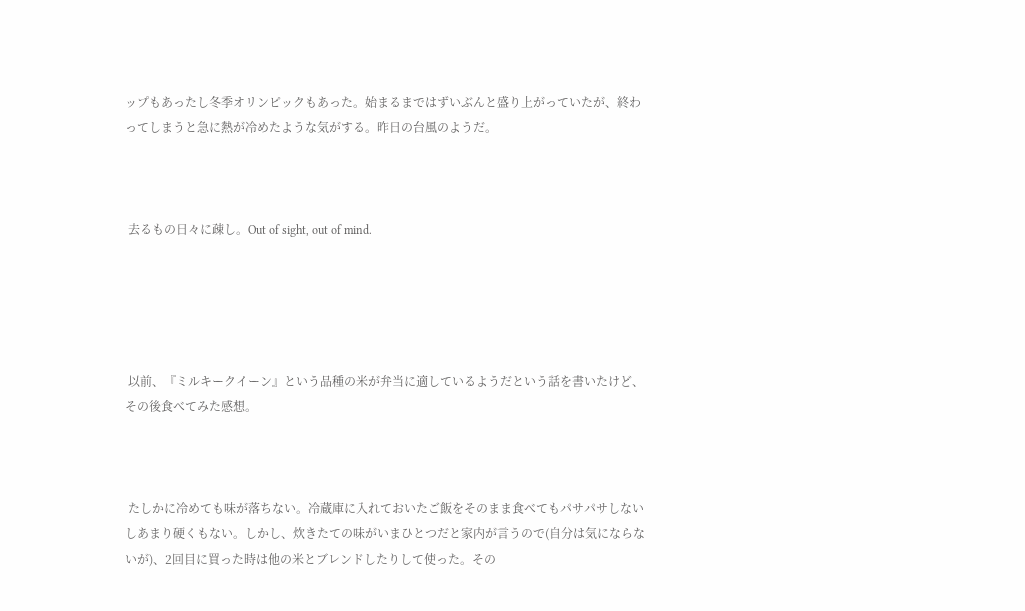ップもあったし冬季オリンピックもあった。始まるまではずいぶんと盛り上がっていたが、終わってしまうと急に熱が冷めたような気がする。昨日の台風のようだ。



 去るもの日々に疎し。Out of sight, out of mind.





 以前、『ミルキークイーン』という品種の米が弁当に適しているようだという話を書いたけど、その後食べてみた感想。



 たしかに冷めても味が落ちない。冷蔵庫に入れておいたご飯をそのまま食べてもパサパサしないしあまり硬くもない。しかし、炊きたての味がいまひとつだと家内が言うので(自分は気にならないが)、2回目に買った時は他の米とブレンドしたりして使った。その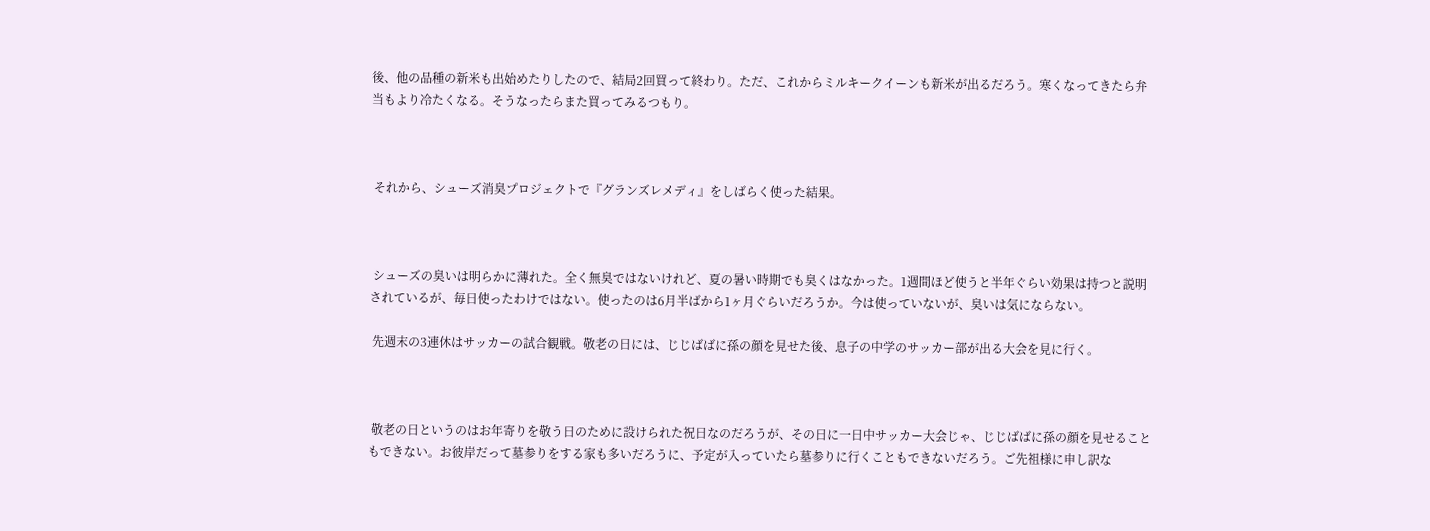後、他の品種の新米も出始めたりしたので、結局2回買って終わり。ただ、これからミルキークイーンも新米が出るだろう。寒くなってきたら弁当もより冷たくなる。そうなったらまた買ってみるつもり。



 それから、シューズ消臭プロジェクトで『グランズレメディ』をしばらく使った結果。



 シューズの臭いは明らかに薄れた。全く無臭ではないけれど、夏の暑い時期でも臭くはなかった。1週間ほど使うと半年ぐらい効果は持つと説明されているが、毎日使ったわけではない。使ったのは6月半ばから1ヶ月ぐらいだろうか。今は使っていないが、臭いは気にならない。

 先週末の3連休はサッカーの試合観戦。敬老の日には、じじばばに孫の顔を見せた後、息子の中学のサッカー部が出る大会を見に行く。



 敬老の日というのはお年寄りを敬う日のために設けられた祝日なのだろうが、その日に一日中サッカー大会じゃ、じじばばに孫の顔を見せることもできない。お彼岸だって墓参りをする家も多いだろうに、予定が入っていたら墓参りに行くこともできないだろう。ご先祖様に申し訳な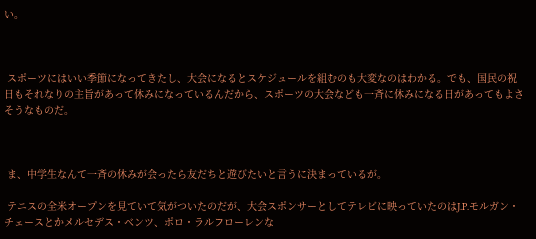い。



 スポーツにはいい季節になってきたし、大会になるとスケジュールを組むのも大変なのはわかる。でも、国民の祝日もそれなりの主旨があって休みになっているんだから、スポーツの大会なども一斉に休みになる日があってもよさそうなものだ。



 ま、中学生なんて一斉の休みが会ったら友だちと遊びたいと言うに決まっているが。

 テニスの全米オープンを見ていて気がついたのだが、大会スポンサーとしてテレビに映っていたのはJ.P.モルガン・チェースとかメルセデス・ベンツ、ポロ・ラルフローレンな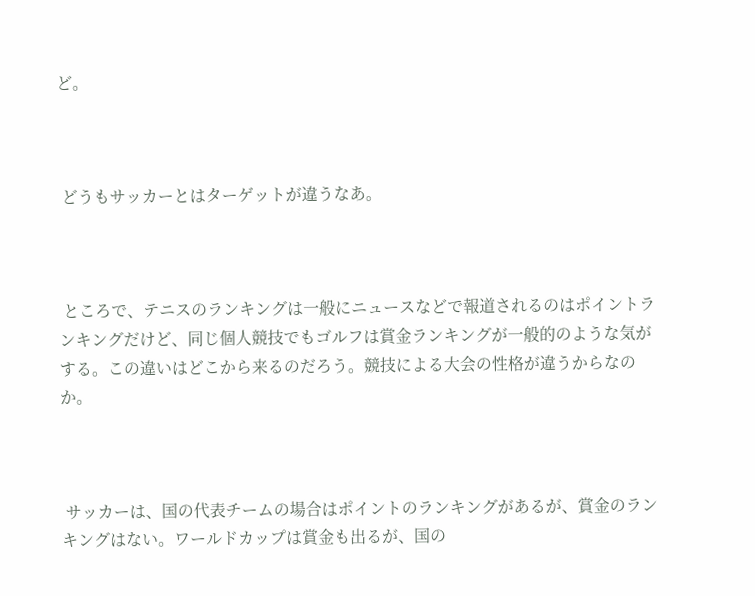ど。



 どうもサッカーとはターゲットが違うなあ。



 ところで、テニスのランキングは一般にニュースなどで報道されるのはポイントランキングだけど、同じ個人競技でもゴルフは賞金ランキングが一般的のような気がする。この違いはどこから来るのだろう。競技による大会の性格が違うからなのか。



 サッカーは、国の代表チームの場合はポイントのランキングがあるが、賞金のランキングはない。ワールドカップは賞金も出るが、国の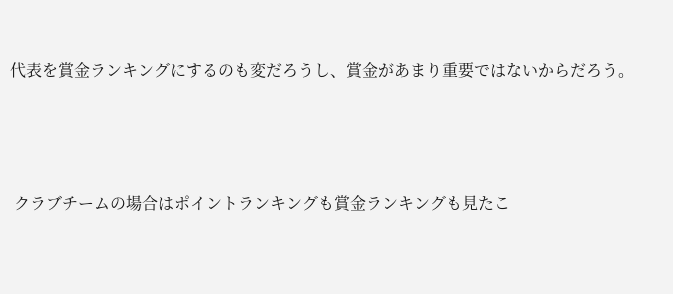代表を賞金ランキングにするのも変だろうし、賞金があまり重要ではないからだろう。



 クラブチームの場合はポイントランキングも賞金ランキングも見たこ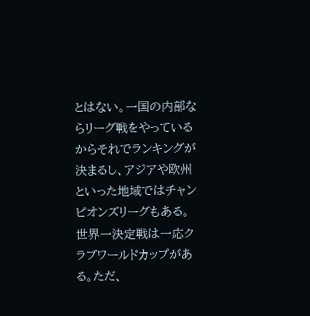とはない。一国の内部ならリーグ戦をやっているからそれでランキングが決まるし、アジアや欧州といった地域ではチャンピオンズリーグもある。世界一決定戦は一応クラブワールドカップがある。ただ、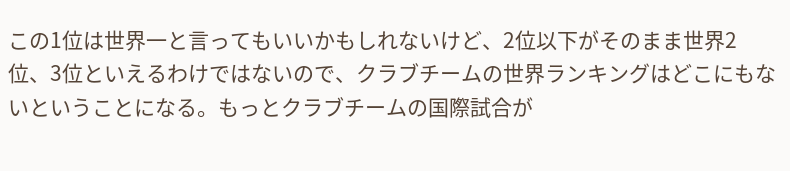この1位は世界一と言ってもいいかもしれないけど、2位以下がそのまま世界2位、3位といえるわけではないので、クラブチームの世界ランキングはどこにもないということになる。もっとクラブチームの国際試合が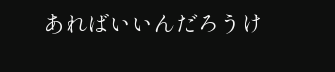あればいいんだろうけ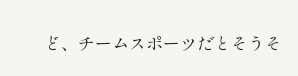ど、チームスポーツだとそうそ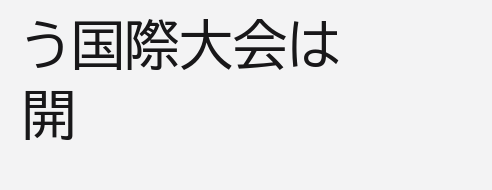う国際大会は開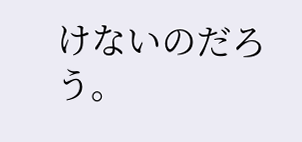けないのだろう。